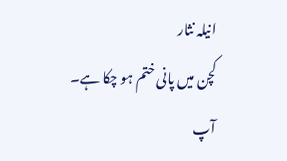انیلہ نثار
کچن میں پانی ختم ہو چکا ہے۔ آپ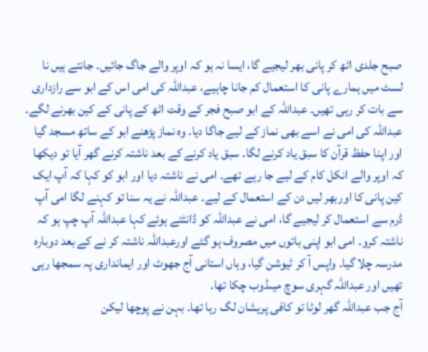صبح جلدی اٹھ کر پانی بھر لیجیے گا، ایسا نہ ہو کہ اوپر والے جاگ جائیں۔ جانتے ہیں نا لسٹ میں ہمارے پانی کا استعمال کم جانا چاہیے، عبداللہ کی امی اس کے ابو سے رازداری سے بات کر رہی تھیں۔ عبداللہ کے ابو صبح فجر کے وقت اٹھ کے پانی کے کین بھرنے لگے۔ عبداللہ کی امی نے اسے بھی نماز کے لیے جاگا دیا۔ وہ نماز پڑھنے ابو کے ساتھ مسجد گیا اور اپنا حفظ قرآن کا سبق یاد کرنے لگا۔ سبق یاد کرنے کے بعد ناشتہ کرنے گھر آیا تو دیکھا کہ اوپر والے انکل کام کے لیے جا رہے تھے۔ امی نے ناشتہ دیا اور ابو کو کہا کہ آپ ایک کین پانی کا اوربھر لیں دن کے استعمال کے لیے۔ عبداللہ نے یہ سنا تو کہنے لگا امی آپ ڈرم سے استعمال کر لیجیے گا، امی نے عبداللہ کو ڈانٹتے ہوئے کہا عبداللہ آپ چپ ہو کہ ناشتہ کرو۔ امی ابو اپنی باتوں میں مصروف ہو گئے اورعبداللہ ناشتہ کر نے کے بعد دوبارہ مدرسہ چلا گیا۔ واپس آ کر ٹیوشن گیا، وہاں استانی آج جھوٹ اور ایمانداری پہ سمجھا رہی تھیں اور عبداللہ گہری سوچ میںڈوب چکا تھا۔
آج جب عبداللہ گھر لوٹا تو کافی پریشان لگ رہا تھا۔ بہن نے پوچھا لیکن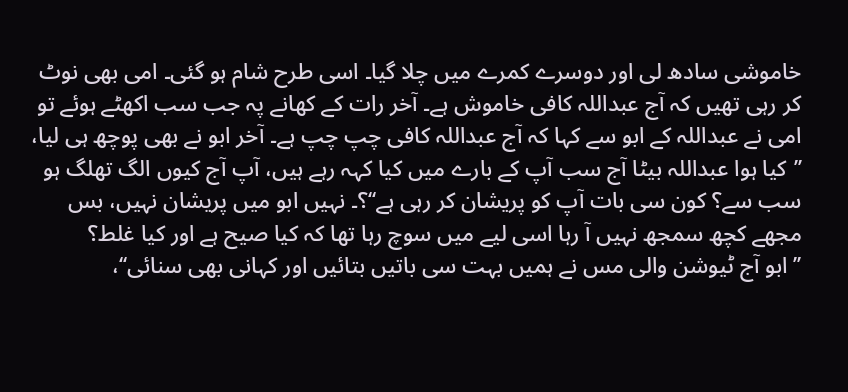خاموشی سادھ لی اور دوسرے کمرے میں چلا گیا۔ اسی طرح شام ہو گئی۔ امی بھی نوٹ کر رہی تھیں کہ آج عبداللہ کافی خاموش ہے۔ آخر رات کے کھانے پہ جب سب اکھٹے ہوئے تو امی نے عبداللہ کے ابو سے کہا کہ آج عبداللہ کافی چپ چپ ہے۔ آخر ابو نے بھی پوچھ ہی لیا، ’’کیا ہوا عبداللہ بیٹا آج سب آپ کے بارے میں کیا کہہ رہے ہیں، آپ آج کیوں الگ تھلگ ہو سب سے؟ کون سی بات آپ کو پریشان کر رہی ہے‘‘؟۔ نہیں ابو میں پریشان نہیں، بس مجھے کچھ سمجھ نہیں آ رہا اسی لیے میں سوچ رہا تھا کہ کیا صیح ہے اور کیا غلط؟
’’ابو آج ٹیوشن والی مس نے ہمیں بہت سی باتیں بتائیں اور کہانی بھی سنائی‘‘،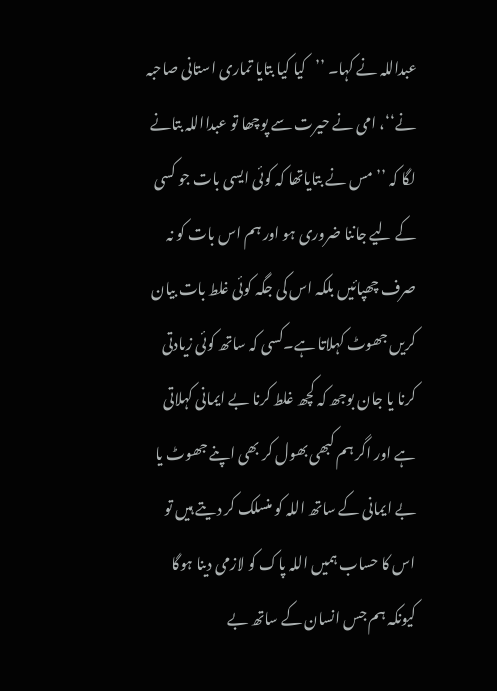عبداللہ نے کہا۔ ’’کیا کیا بتایا تماری استانی صاحبہ نے‘‘، امی نے حیرت سے پوچھا تو عبدااللہ بتانے لگا کہ ’’مس نے بتایاتھا کہ کوئی ایسی بات جو کسی کے لیے جاننا ضروری ہو اور ہم اس بات کو نہ صرف چھپائیں بلکہ اس کی جگہ کوئی غلط بات بیان کریں جھوٹ کہلاتا ہے۔کسی کہ ساتھ کوئی زیادتی کرنا یا جان بوجھ کہ کچھ غلط کرنا بے ایمانی کہلاتی ہے اور اگر ہم کبھی بھول کر بھی اپنے جھوٹ یا بے ایمانی کے ساتھ اللہ کو منسلک کر دیتے ہیں تو اس کا حساب ہمیں اللہ پاک کو لازمی دینا ہوگا کیونکہ ہم جس انسان کے ساتھ بے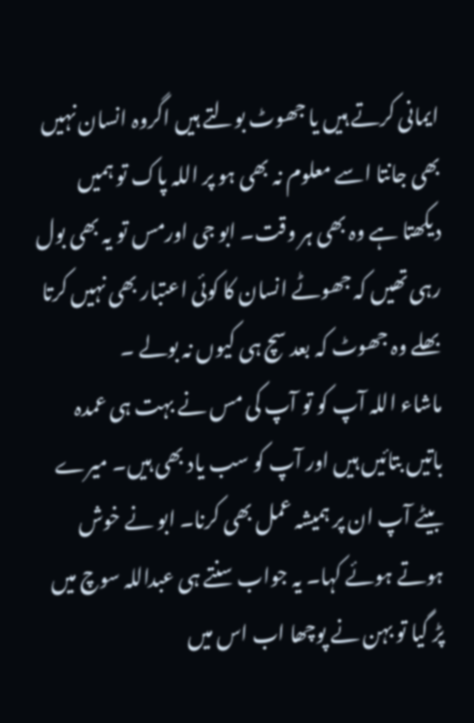ایمانی کرتے ہیں یا جھوٹ بولتے ہیں اگروہ انسان نہیں بھی جانتا اسے معلوم نہ بھی ہو پر اللہ پاک تو ہمیں دیکھتا ہے وہ بھی ہر وقت۔ ابو جی اورمس تو یہ بھی بول رہی تھیں کہ جھوٹے انسان کا کوئی اعتبار بھی نہیں کرتا بھلے وہ جھوٹ کہ بعد سچ ہی کیوں نہ بولے ۔
ماشاء اللہ آپ کو تو آپ کی مس نے بہت ہی عمدہ باتیں بتائیں ہیں اور آپ کو سب یاد بھی ہیں۔ میرے بیٹے آپ ان پر ہمیشہ عمل بھی کرنا۔ ابو نے خوش ہوتے ہوئے کہا۔ یہ جواب سنتے ہی عبداللہ سوچ میں پڑ گیا تو بہن نے پوچھا اب اس میں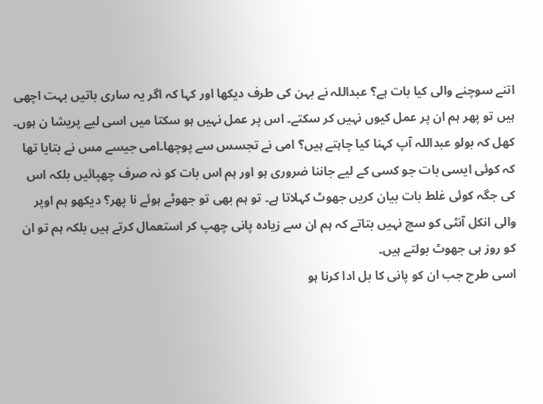اتنے سوچنے والی کیا بات ہے؟ عبداللہ نے بہن کی طرف دیکھا اور کہا کہ اگر یہ ساری باتیں بہت اچھی ہیں تو پھر ہم ان پر عمل کیوں نہیں کر سکتے۔ اس پر عمل نہیں ہو سکتا میں اسی لیے پریشا ن ہوں۔ کھل کہ بولو عبداللہ آپ کہنا کیا چاہتے ہیں؟ امی نے تجسس سے پوچھا۔امی جیسے مس نے بتایا تھا کہ کوئی ایسی بات جو کسی کے لیے جاننا ضروری ہو اور ہم اس بات کو نہ صرف چھپائیں بلکہ اس کی جگہ کوئی غلط بات بیان کریں جھوٹ کہلاتا ہے۔ تو ہم بھی تو جھوٹے ہوئے نا پھر؟ دیکھو ہم اوپر والی انکل آنٹی کو سچ نہیں بتاتے کہ ہم ان سے زیادہ پانی چھپ کر استعمال کرتے ہیں بلکہ ہم تو ان کو روز ہی جھوٹ بولتے ہیں۔
اسی طرح جب ان کو پانی کا بل ادا کرنا ہو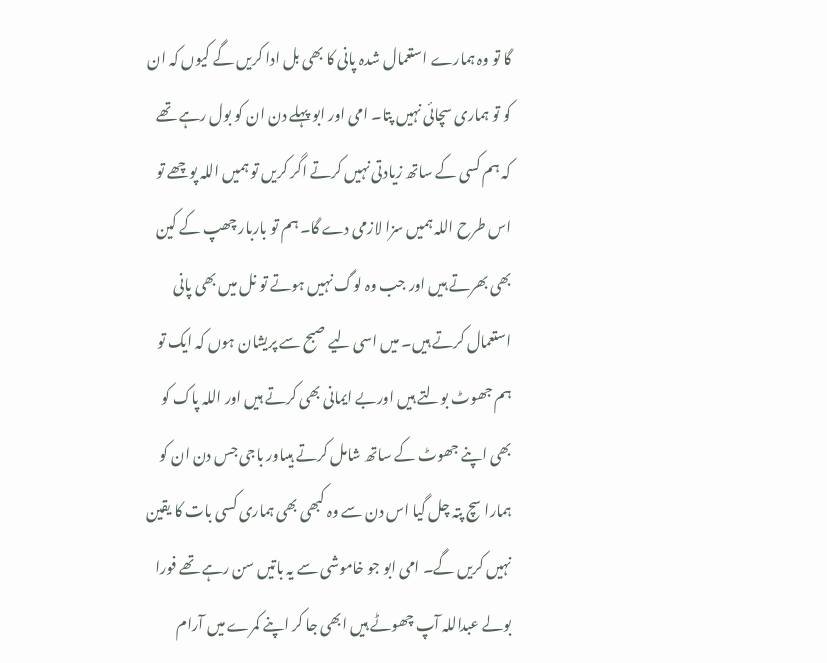گا تو وہ ہمارے استعمال شدہ پانی کا بھی بل ادا کریں گے کیوں کہ ان کو تو ہماری سچائی نہیں پتا۔ امی اور ابو پہلے دن ان کو بول رہے تھے کہ ہم کسی کے ساتھ زیادتی نہیں کرتے اگر کریں تو ہمیں اللہ پوچھے تو اس طرح اللہ ہمیں سزا لازمی دے گا۔ ہم تو باربار چھپ کے کین بھی بھرتے ہیں اور جب وہ لوگ نہیں ہوتے تو نل میں بھی پانی استعمال کرتے ہیں۔ میں اسی لیے صبح سے پریشان ہوں کہ ایک تو ہم جھوٹ بولتے ہیں اوربے ایمانی بھی کرتے ہیں اور اللہ پاک کو بھی اپنے جھوٹ کے ساتھ شامل کرتے ہیںاور باجی جس دن ان کو ہمارا سچ پتہ چل گیا اس دن سے وہ کبھی بھی ہماری کسی بات کا یقین نہیں کریں گے۔ امی ابو جو خاموشی سے یہ باتیں سن رہے تھے فورا بولے عبداللہ آپ چھوٹے ہیں ابھی جا کر اپنے کمرے میں آرام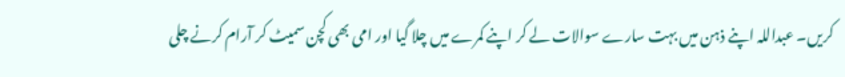کریں۔ عبداللہ اپنے ذہن میں بہت سارے سوالات لے کر اپنے کمرے میں چلا گیا اور امی بھی کچن سمیٹ کر آرام کرنے چلی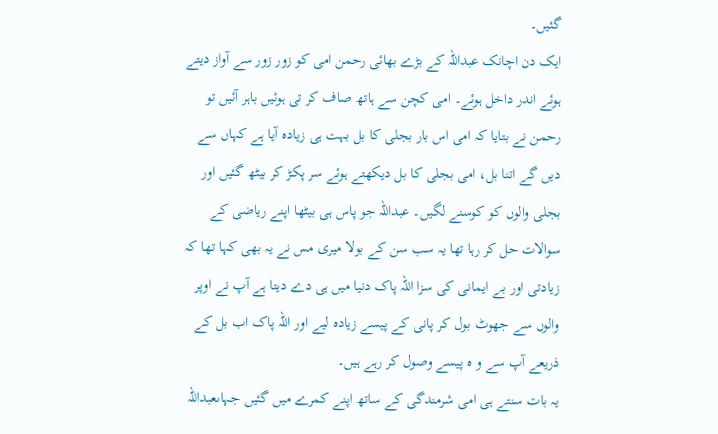گئیں۔
ایک دن اچانک عبداللہ کے بڑے بھائی رحمن امی کو زور زور سے آواز دیتے ہوئے اندر داخل ہوئے۔ امی کچن سے ہاتھ صاف کر تی ہوئیں باہر آئیں تو رحمن نے بتایا کہ امی اس بار بجلی کا بل بہت ہی زیادہ آیا ہے کہاں سے دیں گے اتنا بل، امی بجلی کا بل دیکھتے ہوئے سر پکڑ کر بیٹھ گئیں اور بجلی والوں کو کوسنے لگیں۔ عبداللہ جو پاس ہی بیٹھا اپنے ریاضی کے سوالات حل کر رہا تھا یہ سب سن کے بولا میری مس نے یہ بھی کہا تھا کہ زیادتی اور بے ایمانی کی سزا اللہ پاک دنیا میں ہی دے دیتا ہے آپ نے اوپر والوں سے جھوٹ بول کر پانی کے پیسے زیادہ لیے اور اللہ پاک اب بل کے ذریعے آپ سے و ہ پیسے وصول کر رہے ہیں۔
یہ بات سنتے ہی امی شرمندگی کے ساتھ اپنے کمرے میں گئیں جہاںعبداللہ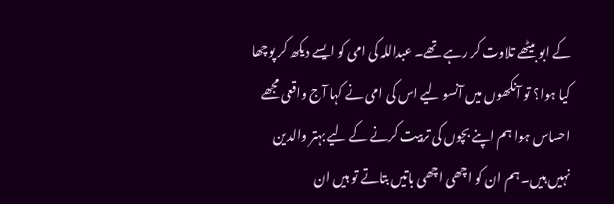کے ابو بیٹھے تلاوت کر رہے تھے۔ عبداللہ کی امی کو ایسے دیکھ کر پوچھا کیا ہوا؟ تو آنکھوں میں آنسو لیے اس کی امی نے کہا آج واقعی مجھے احساس ہوا ہم اپنے بچوں کی تربیت کرنے کے لیے بہتر والدین نہیں ہیں۔ ہم ان کو اچھی اچھی باتیں بتاتے تو ہیں ان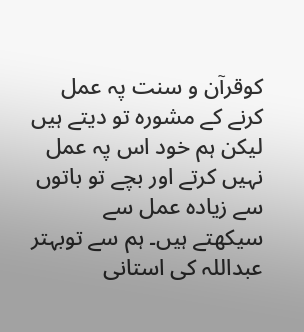کوقرآن و سنت پہ عمل کرنے کے مشورہ تو دیتے ہیں لیکن ہم خود اس پہ عمل نہیں کرتے اور بچے تو باتوں سے زیادہ عمل سے سیکھتے ہیں۔ ہم سے توبہتر عبداللہ کی استانی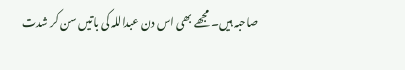صاحبہ ہیں۔ مجھے بھی اس دن عبداللہ کی باتیں سن کر شدت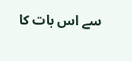سے اس بات کا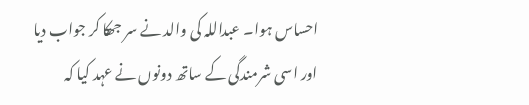احساس ہوا۔ عبداللہ کی والد نے سر جھکا کر جواب دیا اور اسی شرمندگی کے ساتھ دونوں نے عہد کیا کہ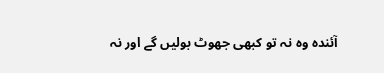آئندہ وہ نہ تو کبھی جھوٹ بولیں گے اور نہ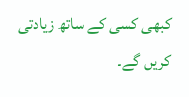کبھی کسی کے ساتھ زیادتی کریں گے۔